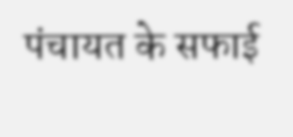पंचायत के सफाई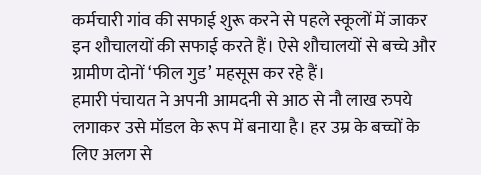कर्मचारी गांव की सफाई शुरू करने से पहले स्कूलों में जाकर इन शौचालयों की सफाई करते हैं। ऐसे शौचालयों से बच्चे और ग्रामीण दोनों ‘फील गुड’ महसूस कर रहे हैं।
हमारी पंचायत ने अपनी आमदनी से आठ से नौ लाख रुपये लगाकर उसे मॉडल के रूप में बनाया है। हर उम्र के बच्चों के लिए अलग से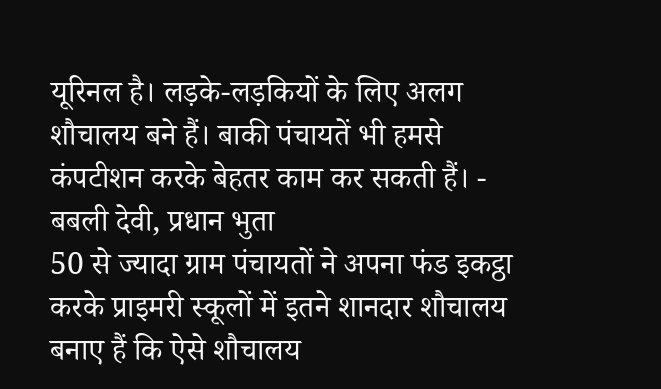यूरिनल है। लड़के-लड़कियों के लिए अलग शौचालय बने हैं। बाकी पंचायतें भी हमसे कंपटीशन करके बेहतर काम कर सकती हैं। - बबली देवी, प्रधान भुता
50 से ज्यादा ग्राम पंचायतों ने अपना फंड इकट्ठा करके प्राइमरी स्कूलों में इतने शानदार शौचालय बनाए हैं कि ऐसे शौचालय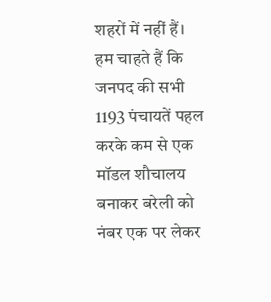शहरों में नहीं हैं। हम चाहते हैं कि जनपद की सभी 1193 पंचायतें पहल करके कम से एक मॉडल शौचालय बनाकर बरेली को नंबर एक पर लेकर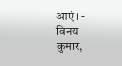आएं। - विनय कुमार,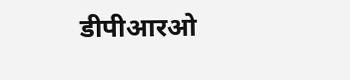डीपीआरओ